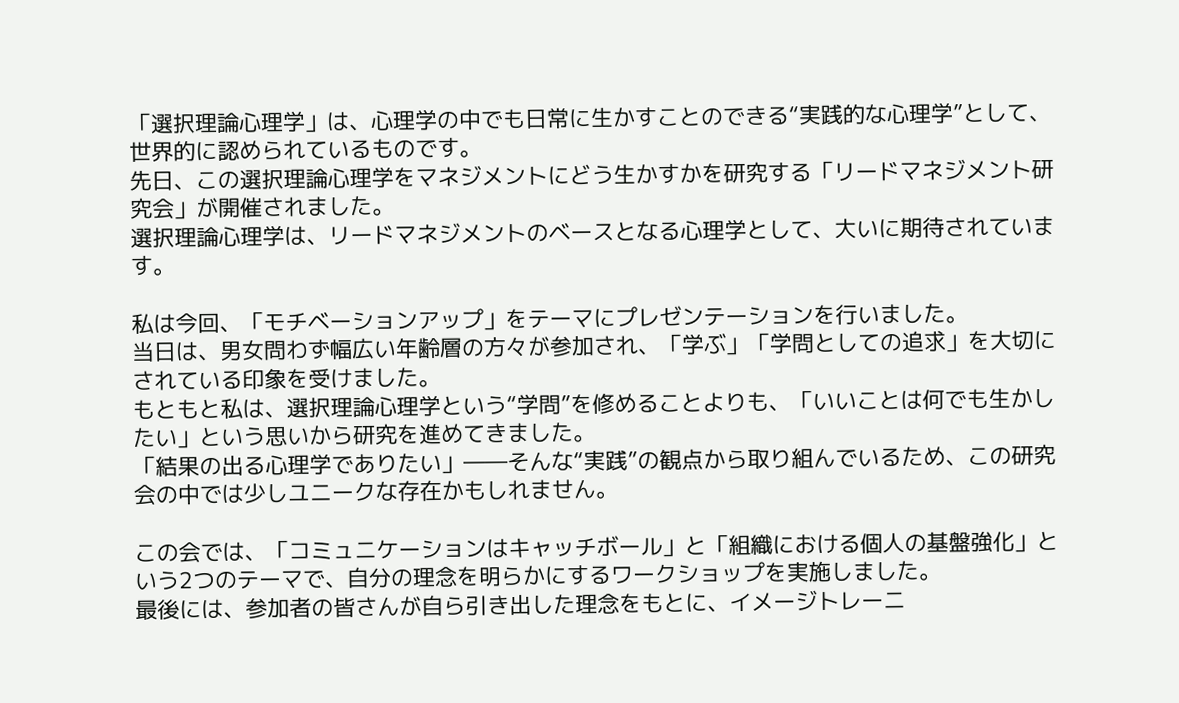「選択理論心理学」は、心理学の中でも日常に生かすことのできる“実践的な心理学”として、世界的に認められているものです。
先日、この選択理論心理学をマネジメントにどう生かすかを研究する「リードマネジメント研究会」が開催されました。
選択理論心理学は、リードマネジメントのベースとなる心理学として、大いに期待されています。

私は今回、「モチベーションアップ」をテーマにプレゼンテーションを行いました。
当日は、男女問わず幅広い年齢層の方々が参加され、「学ぶ」「学問としての追求」を大切にされている印象を受けました。
もともと私は、選択理論心理学という“学問”を修めることよりも、「いいことは何でも生かしたい」という思いから研究を進めてきました。
「結果の出る心理学でありたい」――そんな“実践”の観点から取り組んでいるため、この研究会の中では少しユニークな存在かもしれません。

この会では、「コミュニケーションはキャッチボール」と「組織における個人の基盤強化」という2つのテーマで、自分の理念を明らかにするワークショップを実施しました。
最後には、参加者の皆さんが自ら引き出した理念をもとに、イメージトレーニ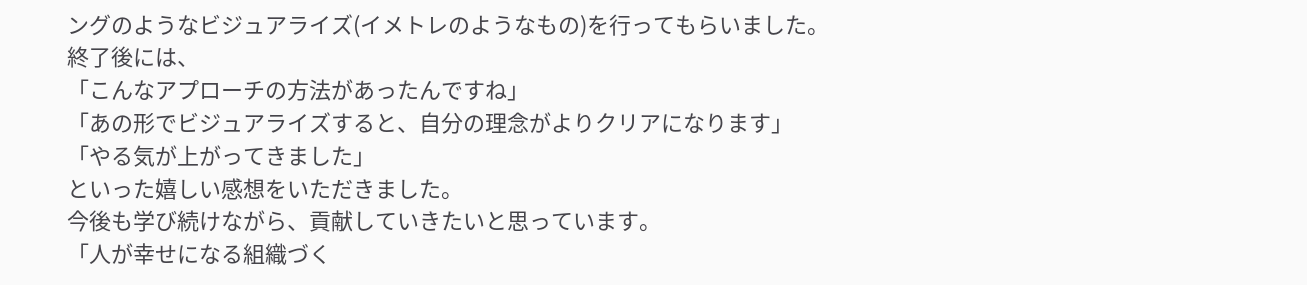ングのようなビジュアライズ(イメトレのようなもの)を行ってもらいました。
終了後には、
「こんなアプローチの方法があったんですね」
「あの形でビジュアライズすると、自分の理念がよりクリアになります」
「やる気が上がってきました」
といった嬉しい感想をいただきました。
今後も学び続けながら、貢献していきたいと思っています。
「人が幸せになる組織づく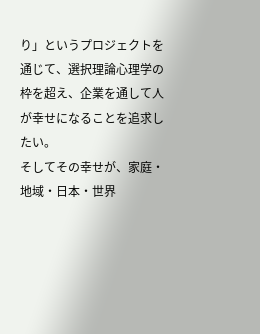り」というプロジェクトを通じて、選択理論心理学の枠を超え、企業を通して人が幸せになることを追求したい。
そしてその幸せが、家庭・地域・日本・世界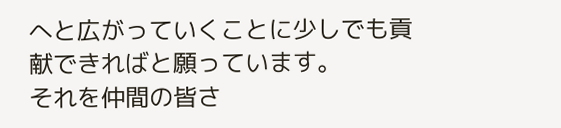へと広がっていくことに少しでも貢献できればと願っています。
それを仲間の皆さ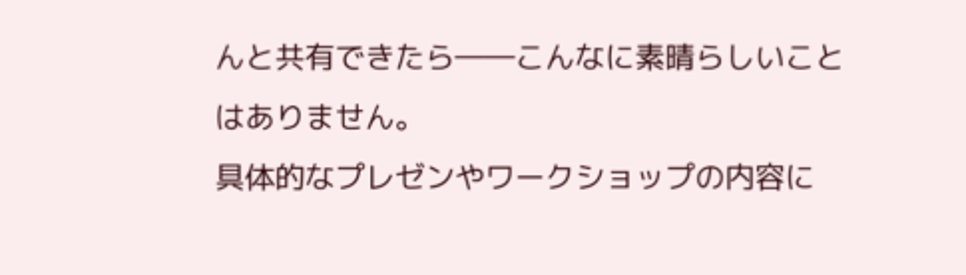んと共有できたら――こんなに素晴らしいことはありません。
具体的なプレゼンやワークショップの内容に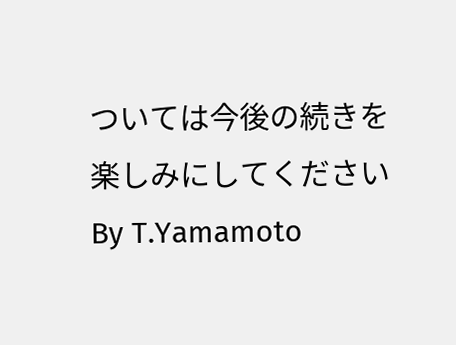ついては今後の続きを楽しみにしてください
By T.Yamamoto